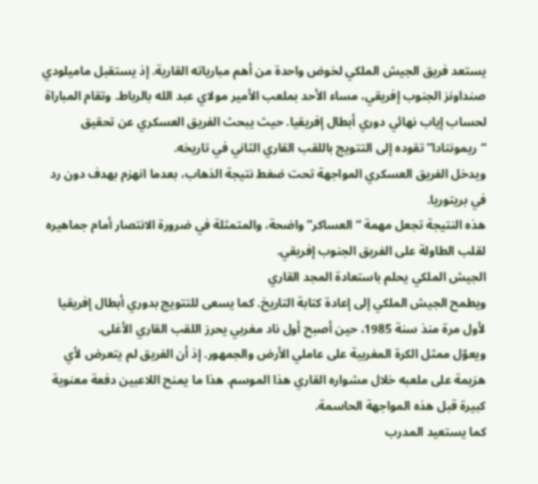يستعد فريق الجيش الملكي لخوض واحدة من أهم مبارياته القارية. إذ يستقبل ماميلودي صنداونز الجنوب إفريقي، مساء الأحد بملعب الأمير مولاي عبد الله بالرباط. وتقام المباراة لحساب إياب نهائي دوري أبطال إفريقيا. حيث يبحث الفريق العسكري عن تحقيق “ريمونتادا” تقوده إلى التتويج باللقب القاري الثاني في تاريخه.
ويدخل الفريق العسكري المواجهة تحت ضغط نتيجة الذهاب، بعدما انهزم بهدف دون رد في بريتوريا.
هذه النتيجة تجعل مهمة “العساكر” واضحة، والمتمثلة في ضرورة الانتصار أمام جماهيره لقلب الطاولة على الفريق الجنوب إفريقي.
الجيش الملكي يحلم باستعادة المجد القاري
ويطمح الجيش الملكي إلى إعادة كتابة التاريخ. كما يسعى للتتويج بدوري أبطال إفريقيا لأول مرة منذ سنة 1985، حين أصبح أول ناد مغربي يحرز اللقب القاري الأغلى.
ويعوّل ممثل الكرة المغربية على عاملي الأرض والجمهور. إذ أن الفريق لم يتعرض لأي هزيمة على ملعبه خلال مشواره القاري هذا الموسم. هذا ما يمنح اللاعبين دفعة معنوية كبيرة قبل هذه المواجهة الحاسمة.
كما يستعيد المدرب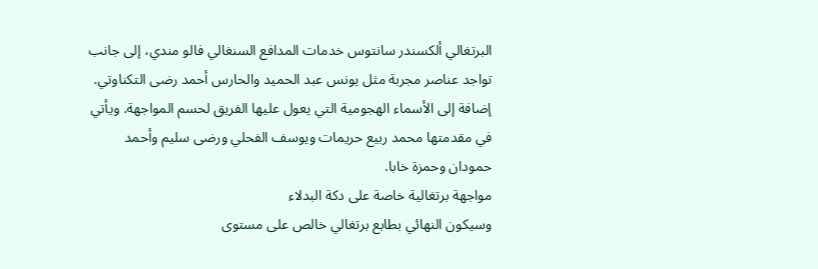البرتغالي ألكسندر سانتوس خدمات المدافع السنغالي فالو مندي، إلى جانب تواجد عناصر مجربة مثل يونس عبد الحميد والحارس أحمد رضى التكناوتي. إضافة إلى الأسماء الهجومية التي يعول عليها الفريق لحسم المواجهة. ويأتي في مقدمتها محمد ربيع حريمات ويوسف الفحلي ورضى سليم وأحمد حمودان وحمزة خابا.
مواجهة برتغالية خاصة على دكة البدلاء
وسيكون النهائي بطابع برتغالي خالص على مستوى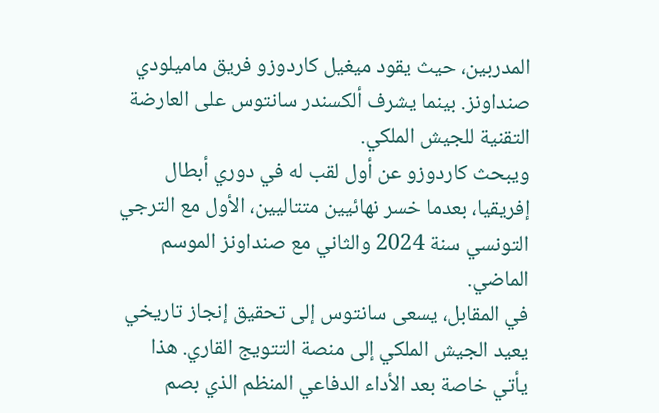المدربين، حيث يقود ميغيل كاردوزو فريق ماميلودي صنداونز. بينما يشرف ألكسندر سانتوس على العارضة التقنية للجيش الملكي.
ويبحث كاردوزو عن أول لقب له في دوري أبطال إفريقيا، بعدما خسر نهائيين متتاليين، الأول مع الترجي التونسي سنة 2024 والثاني مع صنداونز الموسم الماضي.
في المقابل، يسعى سانتوس إلى تحقيق إنجاز تاريخي يعيد الجيش الملكي إلى منصة التتويج القاري. هذا يأتي خاصة بعد الأداء الدفاعي المنظم الذي بصم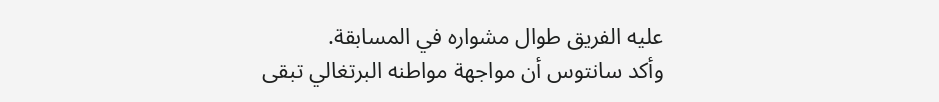عليه الفريق طوال مشواره في المسابقة.
وأكد سانتوس أن مواجهة مواطنه البرتغالي تبقى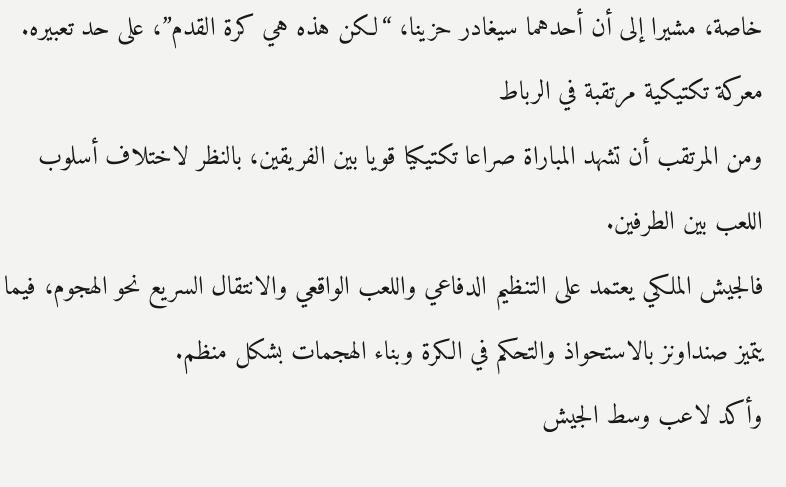خاصة، مشيرا إلى أن أحدهما سيغادر حزينا، “لكن هذه هي كرة القدم”، على حد تعبيره.
معركة تكتيكية مرتقبة في الرباط
ومن المرتقب أن تشهد المباراة صراعا تكتيكيا قويا بين الفريقين، بالنظر لاختلاف أسلوب اللعب بين الطرفين.
فالجيش الملكي يعتمد على التنظيم الدفاعي واللعب الواقعي والانتقال السريع نحو الهجوم، فيما يتميز صنداونز بالاستحواذ والتحكم في الكرة وبناء الهجمات بشكل منظم.
وأكد لاعب وسط الجيش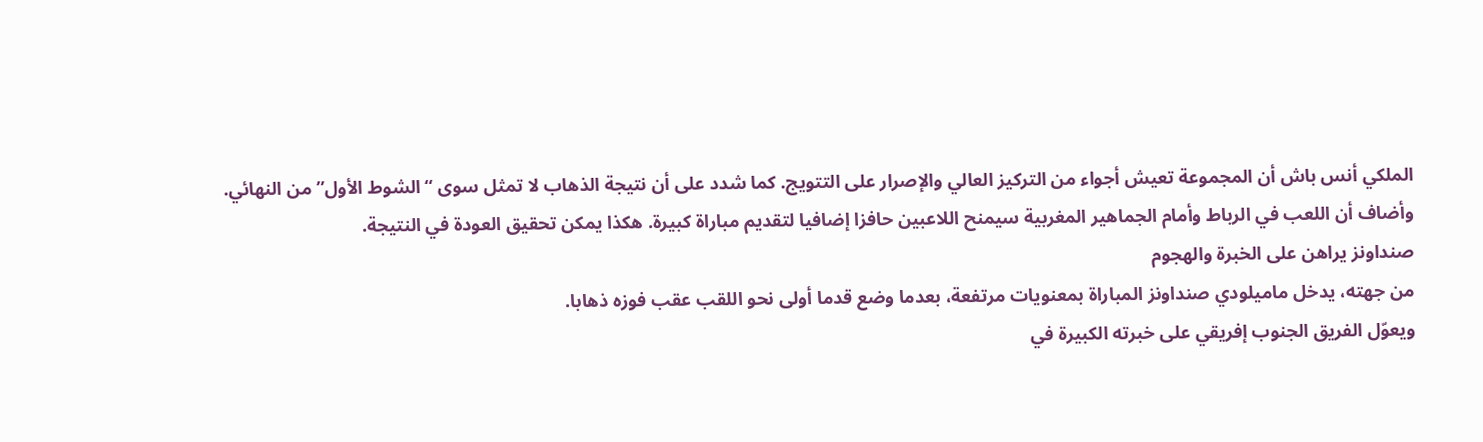الملكي أنس باش أن المجموعة تعيش أجواء من التركيز العالي والإصرار على التتويج. كما شدد على أن نتيجة الذهاب لا تمثل سوى “الشوط الأول” من النهائي.
وأضاف أن اللعب في الرباط وأمام الجماهير المغربية سيمنح اللاعبين حافزا إضافيا لتقديم مباراة كبيرة. هكذا يمكن تحقيق العودة في النتيجة.
صنداونز يراهن على الخبرة والهجوم
من جهته، يدخل ماميلودي صنداونز المباراة بمعنويات مرتفعة، بعدما وضع قدما أولى نحو اللقب عقب فوزه ذهابا.
ويعوّل الفريق الجنوب إفريقي على خبرته الكبيرة في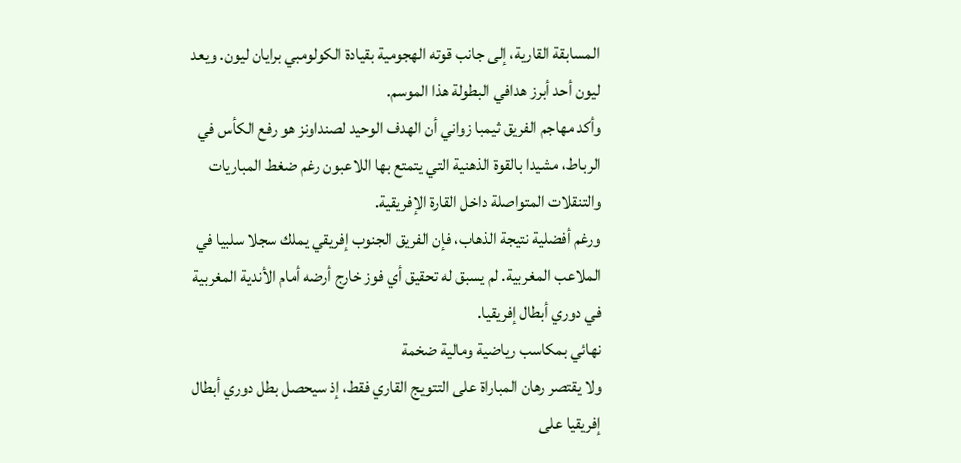المسابقة القارية، إلى جانب قوته الهجومية بقيادة الكولومبي برايان ليون. ويعد ليون أحد أبرز هدافي البطولة هذا الموسم.
وأكد مهاجم الفريق ثيمبا زواني أن الهدف الوحيد لصنداونز هو رفع الكأس في الرباط، مشيدا بالقوة الذهنية التي يتمتع بها اللاعبون رغم ضغط المباريات والتنقلات المتواصلة داخل القارة الإفريقية.
ورغم أفضلية نتيجة الذهاب، فإن الفريق الجنوب إفريقي يملك سجلا سلبيا في الملاعب المغربية. لم يسبق له تحقيق أي فوز خارج أرضه أمام الأندية المغربية في دوري أبطال إفريقيا.
نهائي بمكاسب رياضية ومالية ضخمة
ولا يقتصر رهان المباراة على التتويج القاري فقط، إذ سيحصل بطل دوري أبطال إفريقيا على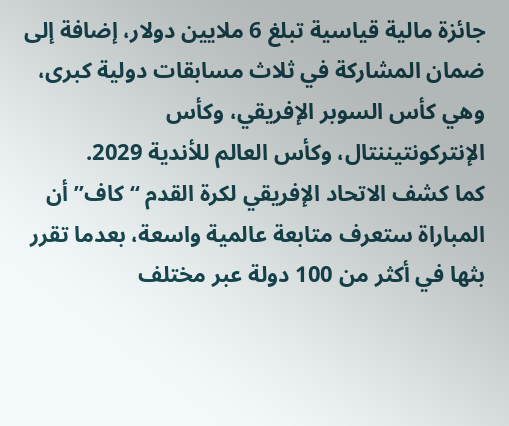جائزة مالية قياسية تبلغ 6 ملايين دولار، إضافة إلى ضمان المشاركة في ثلاث مسابقات دولية كبرى، وهي كأس السوبر الإفريقي، وكأس الإنتركونتيننتال، وكأس العالم للأندية 2029.
كما كشف الاتحاد الإفريقي لكرة القدم “كاف” أن المباراة ستعرف متابعة عالمية واسعة، بعدما تقرر بثها في أكثر من 100 دولة عبر مختلف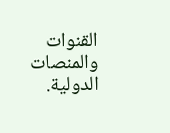القنوات والمنصات الدولية.